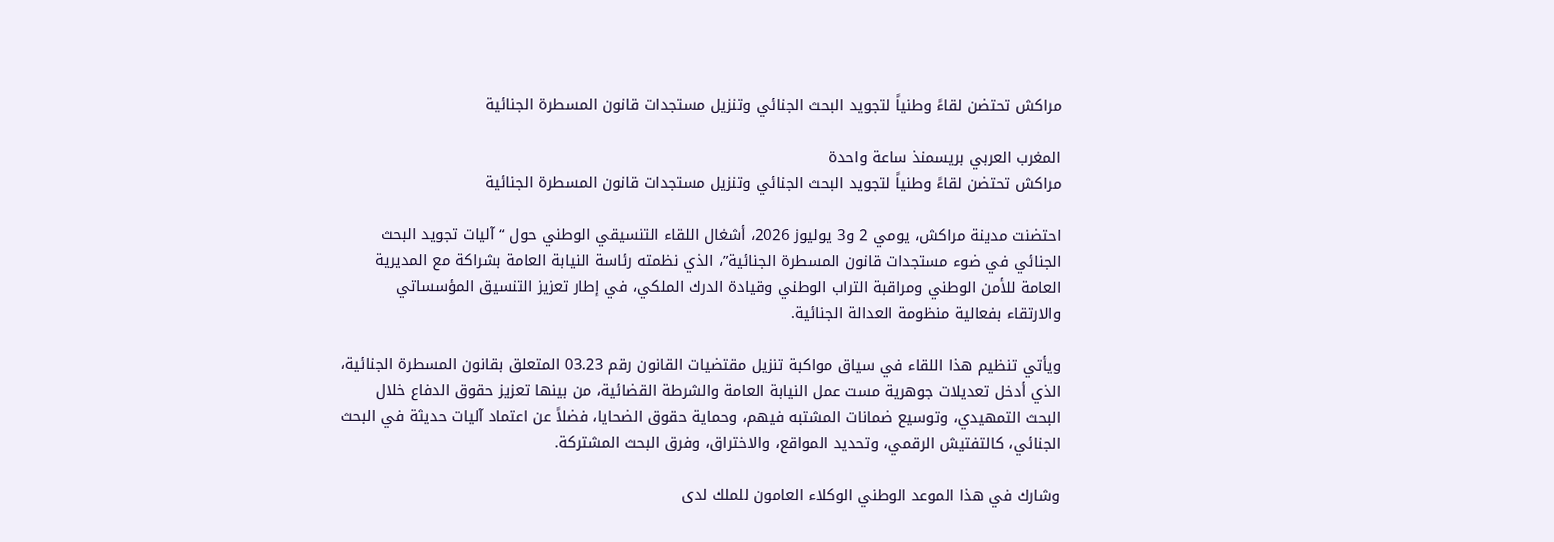مراكش تحتضن لقاءً وطنياً لتجويد البحث الجنائي وتنزيل مستجدات قانون المسطرة الجنائية

المغرب العربي بريسمنذ ساعة واحدة
مراكش تحتضن لقاءً وطنياً لتجويد البحث الجنائي وتنزيل مستجدات قانون المسطرة الجنائية

احتضنت مدينة مراكش، يومي 2 و3 يوليوز 2026، أشغال اللقاء التنسيقي الوطني حول “آليات تجويد البحث الجنائي في ضوء مستجدات قانون المسطرة الجنائية”، الذي نظمته رئاسة النيابة العامة بشراكة مع المديرية العامة للأمن الوطني ومراقبة التراب الوطني وقيادة الدرك الملكي، في إطار تعزيز التنسيق المؤسساتي والارتقاء بفعالية منظومة العدالة الجنائية.

ويأتي تنظيم هذا اللقاء في سياق مواكبة تنزيل مقتضيات القانون رقم 03.23 المتعلق بقانون المسطرة الجنائية، الذي أدخل تعديلات جوهرية مست عمل النيابة العامة والشرطة القضائية، من بينها تعزيز حقوق الدفاع خلال البحث التمهيدي، وتوسيع ضمانات المشتبه فيهم، وحماية حقوق الضحايا، فضلاً عن اعتماد آليات حديثة في البحث الجنائي، كالتفتيش الرقمي، وتحديد المواقع، والاختراق، وفرق البحث المشتركة.

وشارك في هذا الموعد الوطني الوكلاء العامون للملك لدى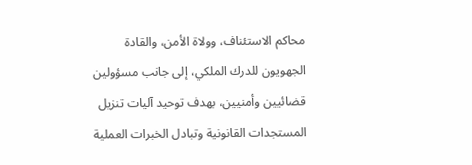محاكم الاستئناف، وولاة الأمن، والقادة الجهويون للدرك الملكي، إلى جانب مسؤولين قضائيين وأمنيين، بهدف توحيد آليات تنزيل المستجدات القانونية وتبادل الخبرات العملية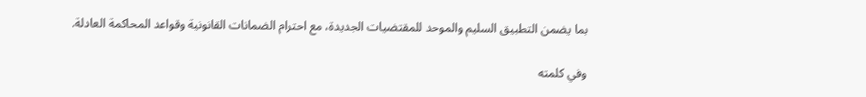بما يضمن التطبيق السليم والموحد للمقتضيات الجديدة، مع احترام الضمانات القانونية وقواعد المحاكمة العادلة.

وفي كلمته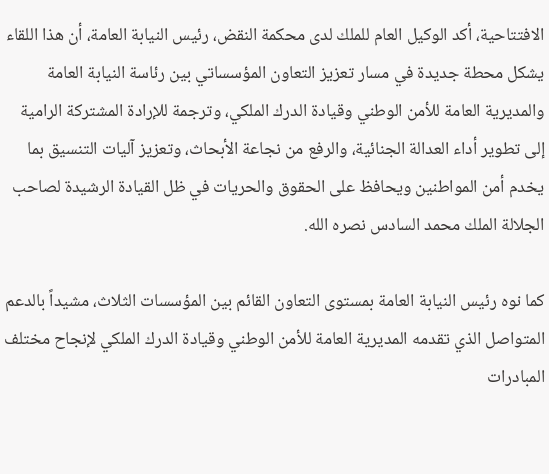الافتتاحية، أكد الوكيل العام للملك لدى محكمة النقض، رئيس النيابة العامة، أن هذا اللقاء يشكل محطة جديدة في مسار تعزيز التعاون المؤسساتي بين رئاسة النيابة العامة والمديرية العامة للأمن الوطني وقيادة الدرك الملكي، وترجمة للإرادة المشتركة الرامية إلى تطوير أداء العدالة الجنائية، والرفع من نجاعة الأبحاث، وتعزيز آليات التنسيق بما يخدم أمن المواطنين ويحافظ على الحقوق والحريات في ظل القيادة الرشيدة لصاحب الجلالة الملك محمد السادس نصره الله.

كما نوه رئيس النيابة العامة بمستوى التعاون القائم بين المؤسسات الثلاث، مشيداً بالدعم المتواصل الذي تقدمه المديرية العامة للأمن الوطني وقيادة الدرك الملكي لإنجاح مختلف المبادرات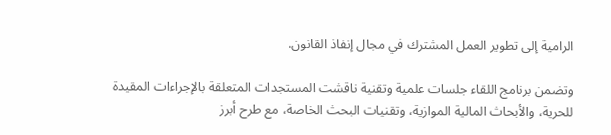الرامية إلى تطوير العمل المشترك في مجال إنفاذ القانون.

وتضمن برنامج اللقاء جلسات علمية وتقنية ناقشت المستجدات المتعلقة بالإجراءات المقيدة للحرية، والأبحاث المالية الموازية، وتقنيات البحث الخاصة، مع طرح أبرز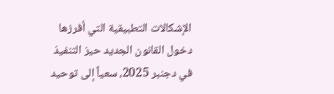الإشكالات التطبيقية التي أفرزها دخول القانون الجديد حيز التنفيذ في دجنبر 2025، سعياً إلى توحيد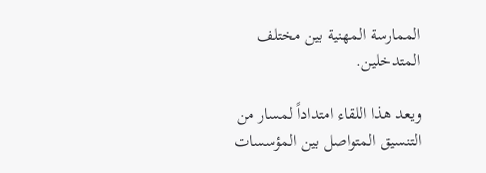الممارسة المهنية بين مختلف المتدخلين.

ويعد هذا اللقاء امتداداً لمسار من التنسيق المتواصل بين المؤسسات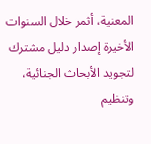المعنية، أثمر خلال السنوات الأخيرة إصدار دليل مشترك لتجويد الأبحاث الجنائية، وتنظيم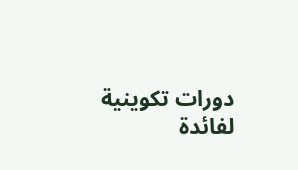دورات تكوينية لفائدة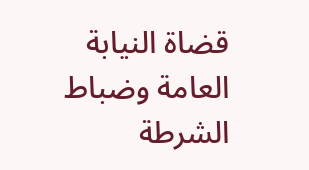قضاة النيابة العامة وضباط الشرطة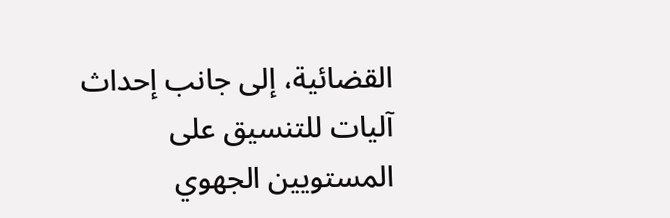القضائية، إلى جانب إحداث آليات للتنسيق على المستويين الجهوي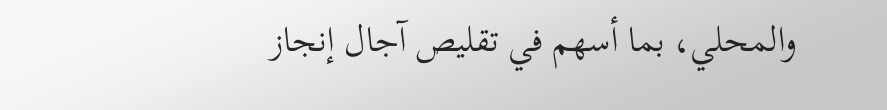والمحلي، بما أسهم في تقليص آجال إنجاز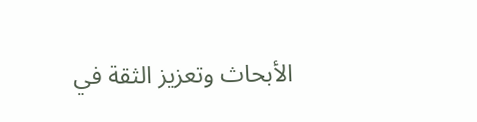الأبحاث وتعزيز الثقة في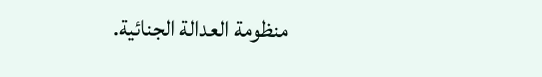منظومة العدالة الجنائية.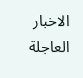الاخبار العاجلة